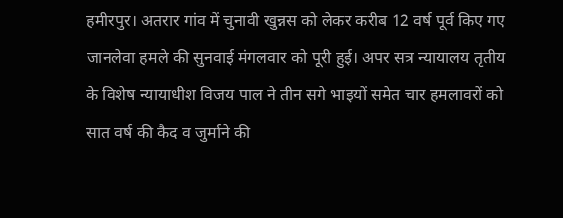हमीरपुर। अतरार गांव में चुनावी खुन्नस को लेकर करीब 12 वर्ष पूर्व किए गए जानलेवा हमले की सुनवाई मंगलवार को पूरी हुई। अपर सत्र न्यायालय तृतीय के विशेष न्यायाधीश विजय पाल ने तीन सगे भाइयों समेत चार हमलावरों को सात वर्ष की कैद व जुर्माने की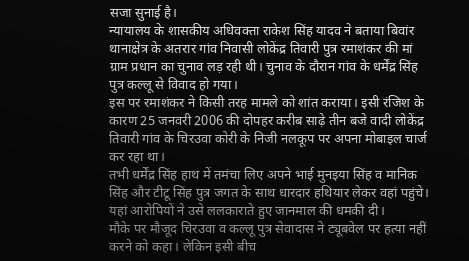सजा सुनाई है।
न्यायालय के शासकीय अधिवक्ता राकेश सिंह यादव ने बताया बिवांर थानाक्षेत्र के अतरार गांव निवासी लोकेंद्र तिवारी पुत्र रमाशंकर की मां ग्राम प्रधान का चुनाव लड़ रही थी। चुनाव के दौरान गांव के धर्मेंद्र सिंह पुत्र कल्लू से विवाद हो गया।
इस पर रमाशंकर ने किसी तरह मामले को शांत कराया। इसी रंजिश के कारण 25 जनवरी 2006 की दोपहर करीब साढ़े तीन बजे वादी लोकेंद्र तिवारी गांव के चिरउवा कोरी के निजी नलकूप पर अपना मोबाइल चार्ज कर रहा था।
तभी धर्मेंद्र सिंह हाथ में तमंचा लिए अपने भाई मुनइया सिंह व मानिक सिंह और टीटू सिंह पुत्र जगत के साथ धारदार हथियार लेकर वहां पहुंचे। यहां आरोपियों ने उसे ललकाराते हुए जानमाल की धमकी दी।
मौके पर मौजूद चिरउवा व कल्लू पुत्र सेवादास ने ट्यूबवेल पर हत्या नहीं करने को कहा। लेकिन इसी बीच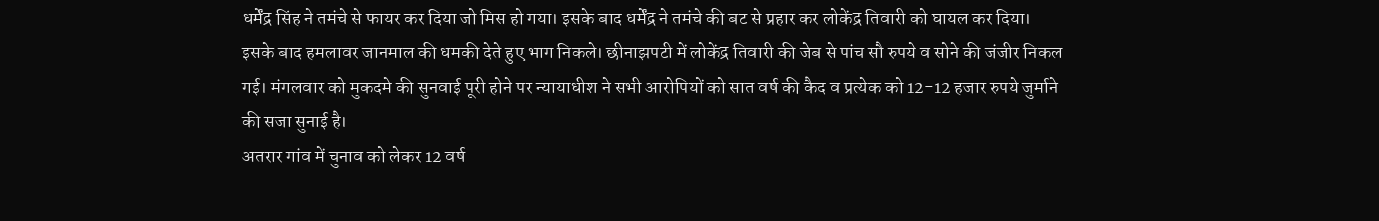धर्मेंद्र सिंह ने तमंचे से फायर कर दिया जो मिस हो गया। इसके बाद धर्मेंद्र ने तमंचे की बट से प्रहार कर लोकेंद्र तिवारी को घायल कर दिया।
इसके बाद हमलावर जानमाल की धमकी देते हुए भाग निकले। छीनाझपटी में लोकेंद्र तिवारी की जेब से पांच सौ रुपये व सोने की जंजीर निकल गई। मंगलवार को मुकदमे की सुनवाई पूरी होने पर न्यायाधीश ने सभी आरोपियों को सात वर्ष की कैद व प्रत्येक को 12-12 हजार रुपये जुर्माने की सजा सुनाई है।
अतरार गांव में चुनाव को लेकर 12 वर्ष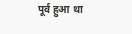पूर्व हुआ था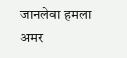जानलेवा हमला
अमर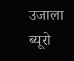उजाला ब्यूरो